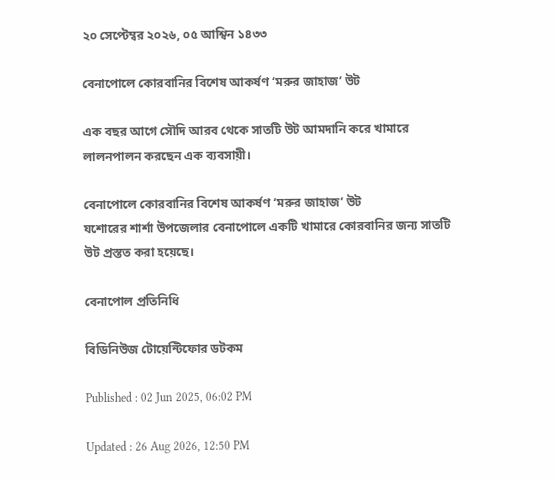২০ সেপ্টেম্বর ২০২৬, ০৫ আশ্বিন ১৪৩৩

বেনাপোলে কোরবানির বিশেষ আকর্ষণ ‘মরুর জাহাজ’ উট

এক বছর আগে সৌদি আরব থেকে সাতটি উট আমদানি করে খামারে লালনপালন করছেন এক ব্যবসায়ী।

বেনাপোলে কোরবানির বিশেষ আকর্ষণ ‘মরুর জাহাজ’ উট
যশোরের শার্শা উপজেলার বেনাপোলে একটি খামারে কোরবানির জন্য সাতটি উট প্রস্তত করা হয়েছে।

বেনাপোল প্রতিনিধি

বিডিনিউজ টোয়েন্টিফোর ডটকম

Published : 02 Jun 2025, 06:02 PM

Updated : 26 Aug 2026, 12:50 PM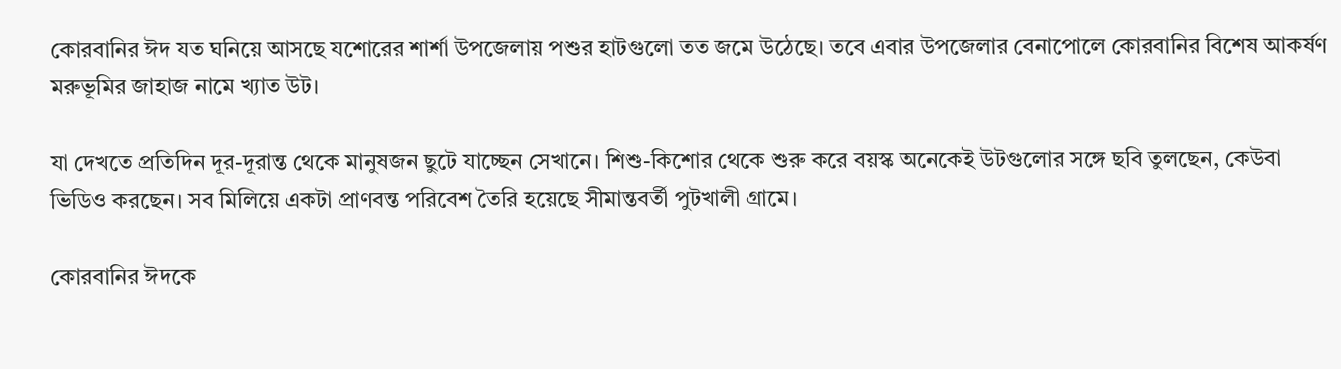কোরবানির ঈদ যত ঘনিয়ে আসছে যশোরের শার্শা উপজেলায় পশুর হাটগুলো তত জমে উঠেছে। তবে এবার উপজেলার বেনাপোলে কোরবানির বিশেষ আকর্ষণ মরুভূমির জাহাজ নামে খ্যাত উট।

যা দেখতে প্রতিদিন দূর-দূরান্ত থেকে মানুষজন ছুটে যাচ্ছেন সেখানে। শিশু-কিশোর থেকে শুরু করে বয়স্ক অনেকেই উটগুলোর সঙ্গে ছবি তুলছেন, কেউবা ভিডিও করছেন। সব মিলিয়ে একটা প্রাণবন্ত পরিবেশ তৈরি হয়েছে সীমান্তবর্তী পুটখালী গ্রামে।

কোরবানির ঈদকে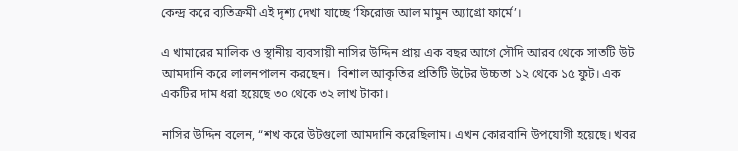কেন্দ্র করে ব্যতিক্রমী এই দৃশ্য দেখা যাচ্ছে ‘ফিরোজ আল মামুন অ্যাগ্রো ফার্মে’।

এ খামারের মালিক ও স্থানীয় ব্যবসায়ী নাসির উদ্দিন প্রায় এক বছর আগে সৌদি আরব থেকে সাতটি উট আমদানি করে লালনপালন করছেন।  বিশাল আকৃতির প্রতিটি উটের উচ্চতা ১২ থেকে ১৫ ফুট। এক একটির দাম ধরা হয়েছে ৩০ থেকে ৩২ লাখ টাকা।

নাসির উদ্দিন বলেন, “শখ করে উটগুলো আমদানি করেছিলাম। এখন কোরবানি উপযোগী হয়েছে। খবর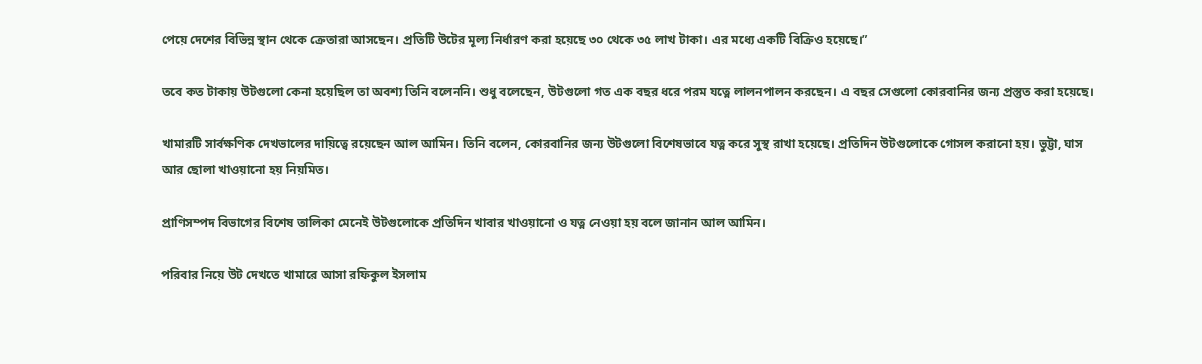পেয়ে দেশের বিভিন্ন স্থান থেকে ক্রেতারা আসছেন। প্রতিটি উটের মূল্য নির্ধারণ করা হয়েছে ৩০ থেকে ৩৫ লাখ টাকা। এর মধ্যে একটি বিক্রিও হয়েছে।”

তবে কত টাকায় উটগুলো কেনা হয়েছিল তা অবশ্য তিনি বলেননি। শুধু বলেছেন, উটগুলো গত এক বছর ধরে পরম যত্নে লালনপালন করছেন। এ বছর সেগুলো কোরবানির জন্য প্রস্তুত করা হয়েছে।

খামারটি সার্বক্ষণিক দেখভালের দায়িত্বে রয়েছেন আল আমিন। তিনি বলেন, কোরবানির জন্য উটগুলো বিশেষভাবে যত্ন করে সুস্থ রাখা হয়েছে। প্রতিদিন উটগুলোকে গোসল করানো হয়। ভুট্টা, ঘাস আর ছোলা খাওয়ানো হয় নিয়মিত।

প্রাণিসম্পদ বিভাগের বিশেষ তালিকা মেনেই উটগুলোকে প্রতিদিন খাবার খাওয়ানো ও যত্ন নেওয়া হয় বলে জানান আল আমিন।

পরিবার নিয়ে উট দেখতে খামারে আসা রফিকুল ইসলাম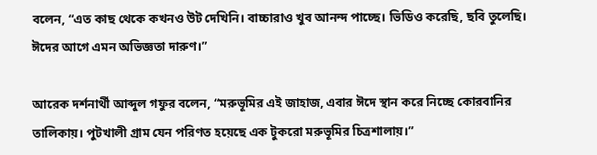বলেন, “এত কাছ থেকে কখনও উট দেখিনি। বাচ্চারাও খুব আনন্দ পাচ্ছে। ভিডিও করেছি, ছবি তুলেছি। ঈদের আগে এমন অভিজ্ঞতা দারুণ।”

আরেক দর্শনার্থী আব্দুল গফুর বলেন, “মরুভূমির এই জাহাজ, এবার ঈদে স্থান করে নিচ্ছে কোরবানির তালিকায়। পুটখালী গ্রাম যেন পরিণত হয়েছে এক টুকরো মরুভূমির চিত্রশালায়।”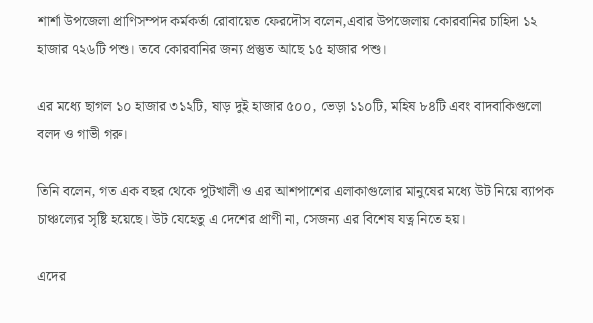শার্শা উপজেলা প্রাণিসম্পদ কর্মকর্তা রোবায়েত ফেরদৌস বলেন,এবার উপজেলায় কোরবানির চাহিদা ১২ হাজার ৭২৬টি পশু। তবে কোরবানির জন্য প্রস্তুত আছে ১৫ হাজার পশু।

এর মধ্যে ছাগল ১০ হাজার ৩১২টি, ষাড় দুই হাজার ৫০০, ভেড়া ১১০টি, মহিষ ৮৪টি এবং বাদবাকিগুলো বলদ ও গাভী গরু।

তিনি বলেন, গত এক বছর থেকে পুটখালী ও এর আশপাশের এলাকাগুলোর মানুষের মধ্যে উট নিয়ে ব্যাপক চাঞ্চল্যের সৃষ্টি হয়েছে। উট যেহেতু এ দেশের প্রাণী না, সেজন্য এর বিশেষ যত্ন নিতে হয়।

এদের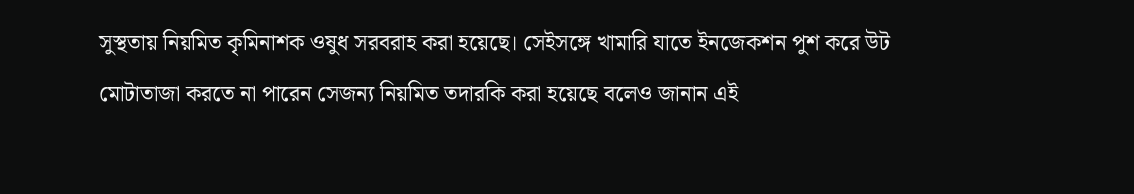সুস্থতায় নিয়মিত কৃমিনাশক ওষুধ সরবরাহ করা হয়েছে। সেইসঙ্গে খামারি যাতে ইনজেকশন পুশ করে উট মোটাতাজা করতে না পারেন সেজন্য নিয়মিত তদারকি করা হয়েছে বলেও জানান এই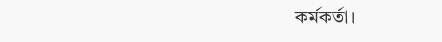কর্মকর্তা।